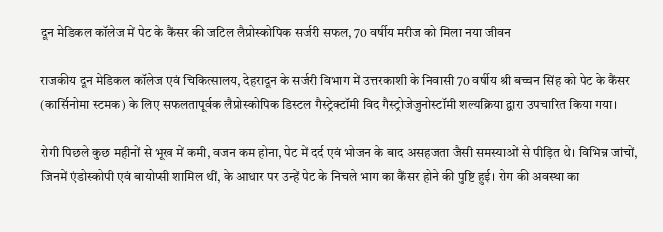दून मेडिकल कॉलेज में पेट के कैंसर की जटिल लैप्रोस्कोपिक सर्जरी सफल, 70 वर्षीय मरीज को मिला नया जीवन

राजकीय दून मेडिकल कॉलेज एवं चिकित्सालय, देहरादून के सर्जरी विभाग में उत्तरकाशी के निवासी 70 वर्षीय श्री बच्चन सिंह को पेट के कैंसर (कार्सिनोमा स्टमक) के लिए सफलतापूर्वक लैप्रोस्कोपिक डिस्टल गैस्ट्रेक्टॉमी विद गैस्ट्रोजेजुनोस्टॉमी शल्यक्रिया द्वारा उपचारित किया गया।

रोगी पिछले कुछ महीनों से भूख में कमी, वजन कम होना, पेट में दर्द एवं भोजन के बाद असहजता जैसी समस्याओं से पीड़ित थे। विभिन्न जांचों, जिनमें एंडोस्कोपी एवं बायोप्सी शामिल थीं, के आधार पर उन्हें पेट के निचले भाग का कैंसर होने की पुष्टि हुई। रोग की अवस्था का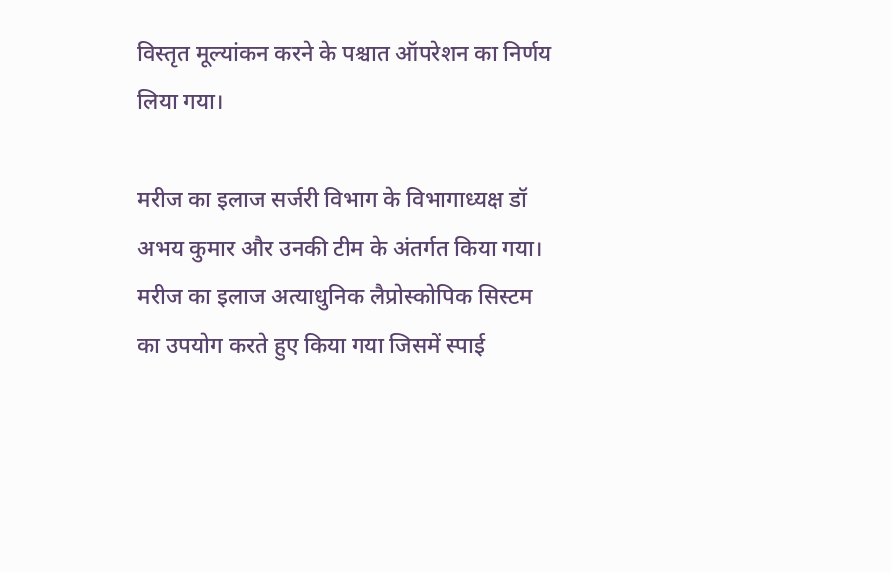विस्तृत मूल्यांकन करने के पश्चात ऑपरेशन का निर्णय लिया गया।

मरीज का इलाज सर्जरी विभाग के विभागाध्यक्ष डॉ अभय कुमार और उनकी टीम के अंतर्गत किया गया। मरीज का इलाज अत्याधुनिक लैप्रोस्कोपिक सिस्टम का उपयोग करते हुए किया गया जिसमें स्पाई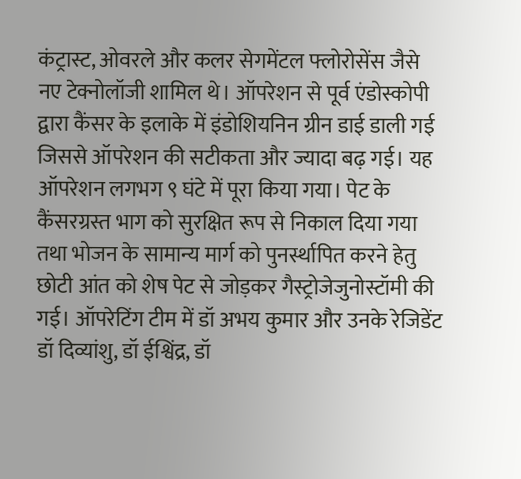कंट्रास्ट, ओवरले और कलर सेगमेंटल फ्लोरोसेंस जैसे नए टेक्नोलॉजी शामिल थे। ऑपरेशन से पूर्व एंडोस्कोपी द्वारा कैंसर के इलाके में इंडोशियनिन ग्रीन डाई डाली गई जिससे ऑपरेशन की सटीकता और ज्यादा बढ़ गई। यह ऑपरेशन लगभग ९ घंटे में पूरा किया गया। पेट के कैंसरग्रस्त भाग को सुरक्षित रूप से निकाल दिया गया तथा भोजन के सामान्य मार्ग को पुनर्स्थापित करने हेतु छोटी आंत को शेष पेट से जोड़कर गैस्ट्रोजेजुनोस्टॉमी की गई। ऑपरेटिंग टीम में डॉ अभय कुमार और उनके रेजिडेंट डॉ दिव्यांशु, डॉ ईश्विंद्र, डॉ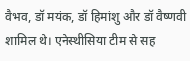वैभव, डॉ मयंक, डॉ हिमांशु और डॉ वैष्णवी शामिल थे। एनेस्थीसिया टीम से सह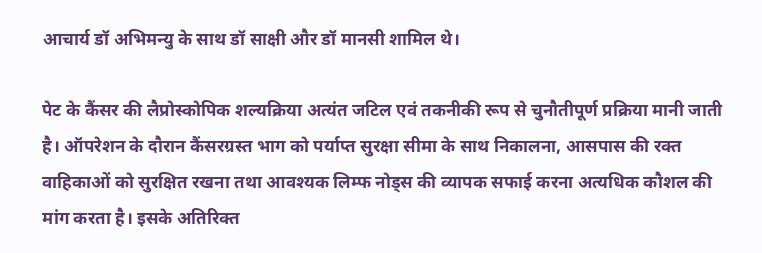आचार्य डॉ अभिमन्यु के साथ डॉ साक्षी और डॉ मानसी शामिल थे।

पेट के कैंसर की लैप्रोस्कोपिक शल्यक्रिया अत्यंत जटिल एवं तकनीकी रूप से चुनौतीपूर्ण प्रक्रिया मानी जाती है। ऑपरेशन के दौरान कैंसरग्रस्त भाग को पर्याप्त सुरक्षा सीमा के साथ निकालना, आसपास की रक्त वाहिकाओं को सुरक्षित रखना तथा आवश्यक लिम्फ नोड्स की व्यापक सफाई करना अत्यधिक कौशल की मांग करता है। इसके अतिरिक्त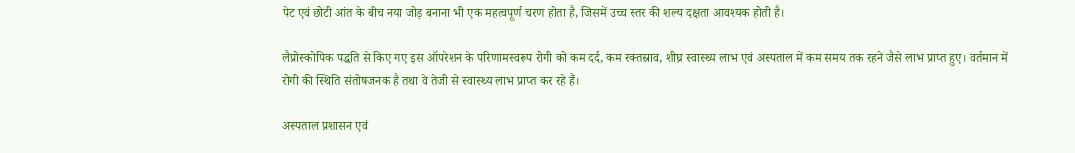पेट एवं छोटी आंत के बीच नया जोड़ बनाना भी एक महत्वपूर्ण चरण होता है, जिसमें उच्च स्तर की शल्य दक्षता आवश्यक होती है।

लैप्रोस्कोपिक पद्धति से किए गए इस ऑपरेशन के परिणामस्वरूप रोगी को कम दर्द, कम रक्तस्राव, शीघ्र स्वास्थ्य लाभ एवं अस्पताल में कम समय तक रहने जैसे लाभ प्राप्त हुए। वर्तमान में रोगी की स्थिति संतोषजनक है तथा वे तेजी से स्वास्थ्य लाभ प्राप्त कर रहे हैं।

अस्पताल प्रशासन एवं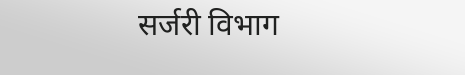सर्जरी विभाग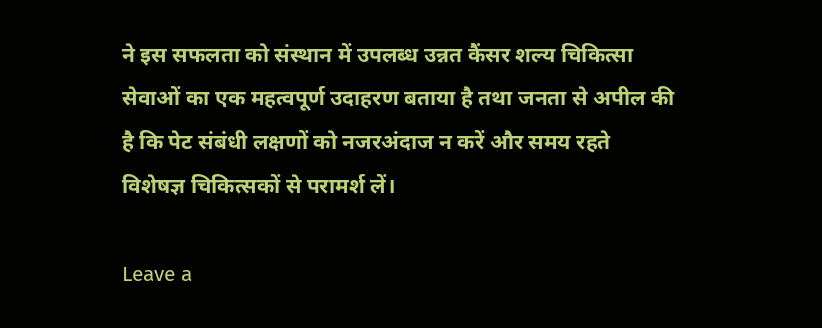ने इस सफलता को संस्थान में उपलब्ध उन्नत कैंसर शल्य चिकित्सा सेवाओं का एक महत्वपूर्ण उदाहरण बताया है तथा जनता से अपील की है कि पेट संबंधी लक्षणों को नजरअंदाज न करें और समय रहते विशेषज्ञ चिकित्सकों से परामर्श लें।

Leave a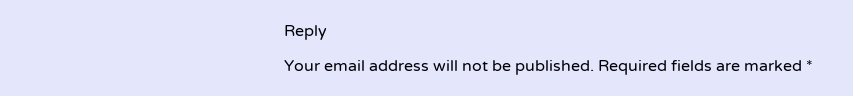Reply

Your email address will not be published. Required fields are marked *